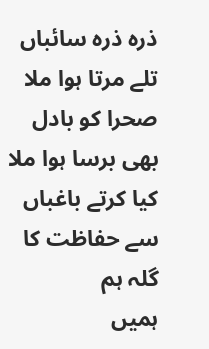ذرہ ذرہ سائباں تلے مرتا ہوا ملا
صحرا کو بادل بھی برسا ہوا ملا
کیا کرتے باغباں سے حفاظت کا گلہ ہم
ہمیں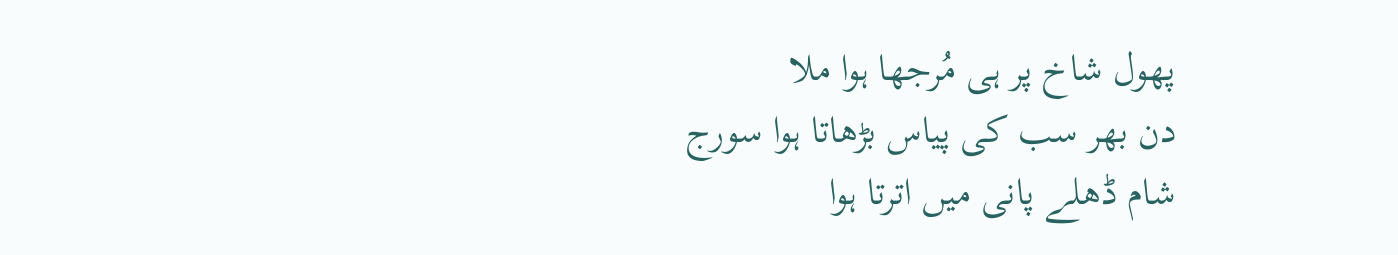پھول شاخ پر ہی مُرجھا ہوا ملا
دن بھر سب کی پیاس بڑھاتا ہوا سورج
شام ڈھلے پانی میں اترتا ہوا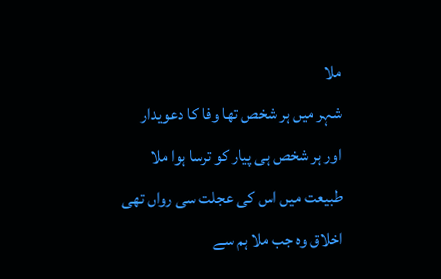ملا
شہر میں ہر شخص تھا وفا کا دعویدار
اور ہر شخص ہی پیار کو ترسا ہوا ملا
طبیعت میں اس کی عجلت سی رواں تھی
اخلاق وہ جب ملا ہم سے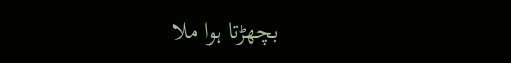بچھڑتا ہوا ملا